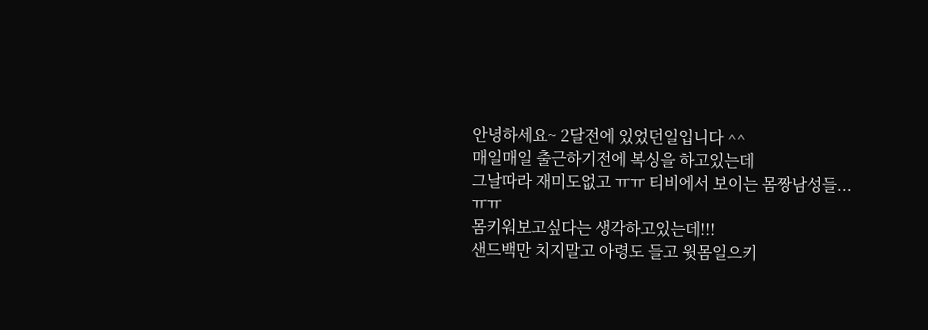안녕하세요~ 2달전에 있었던일입니다 ^^
매일매일 출근하기전에 복싱을 하고있는데
그날따라 재미도없고 ㅠㅠ 티비에서 보이는 몸짱남성들...ㅠㅠ
몸키워보고싶다는 생각하고있는데!!!
샌드백만 치지말고 아령도 들고 윗몸일으키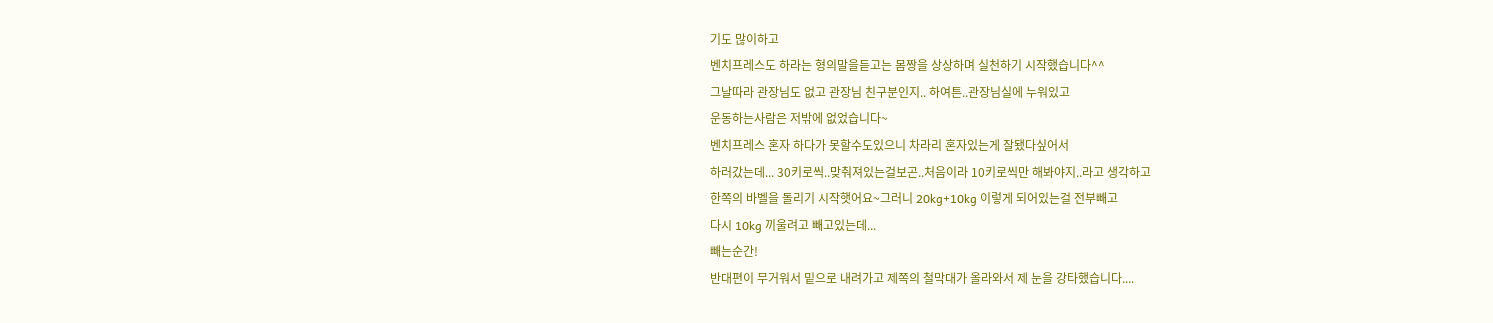기도 많이하고
벤치프레스도 하라는 형의말을듣고는 몸짱을 상상하며 실천하기 시작했습니다^^
그날따라 관장님도 없고 관장님 친구분인지.. 하여튼..관장님실에 누워있고
운동하는사람은 저밖에 없었습니다~
벤치프레스 혼자 하다가 못할수도있으니 차라리 혼자있는게 잘됐다싶어서
하러갔는데... 30키로씩..맞춰져있는걸보곤..처음이라 10키로씩만 해봐야지..라고 생각하고
한쪽의 바벨을 돌리기 시작햇어요~그러니 20kg+10kg 이렇게 되어있는걸 전부빼고
다시 10kg 끼울려고 빼고있는데...
빼는순간!
반대편이 무거워서 밑으로 내려가고 제쪽의 철막대가 올라와서 제 눈을 강타했습니다....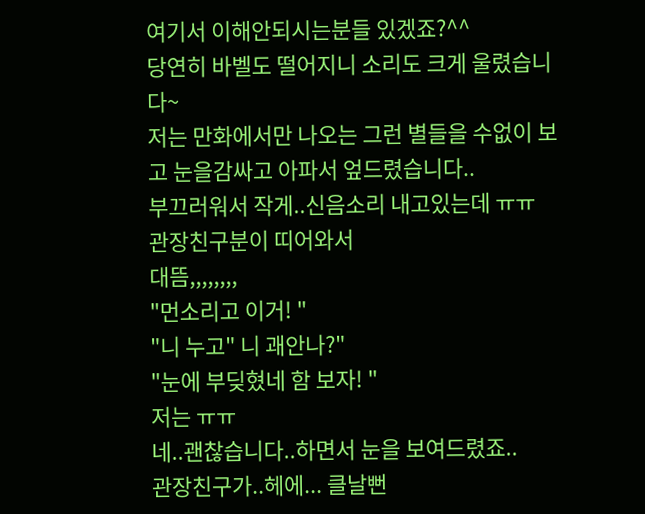여기서 이해안되시는분들 있겠죠?^^
당연히 바벨도 떨어지니 소리도 크게 울렸습니다~
저는 만화에서만 나오는 그런 별들을 수없이 보고 눈을감싸고 아파서 엎드렸습니다..
부끄러워서 작게..신음소리 내고있는데 ㅠㅠ
관장친구분이 띠어와서
대뜸,,,,,,,,
"먼소리고 이거! "
"니 누고" 니 괘안나?"
"눈에 부딪혔네 함 보자! "
저는 ㅠㅠ
네..괜찮습니다..하면서 눈을 보여드렸죠..
관장친구가..헤에... 클날뻔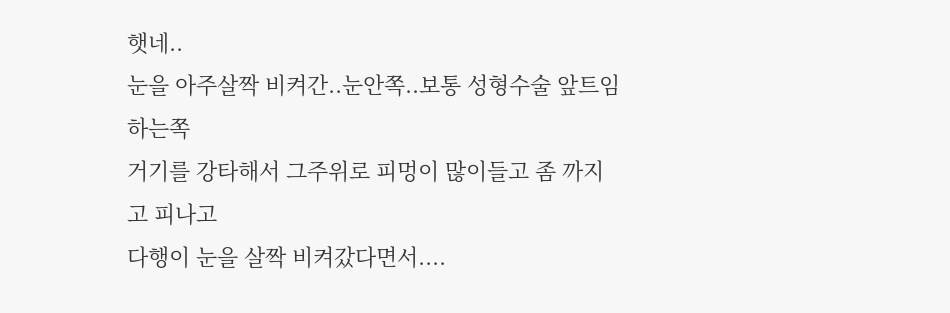햇네..
눈을 아주살짝 비켜간..눈안쪽..보통 성형수술 앞트임하는쪽
거기를 강타해서 그주위로 피멍이 많이들고 좀 까지고 피나고
다행이 눈을 살짝 비켜갔다면서....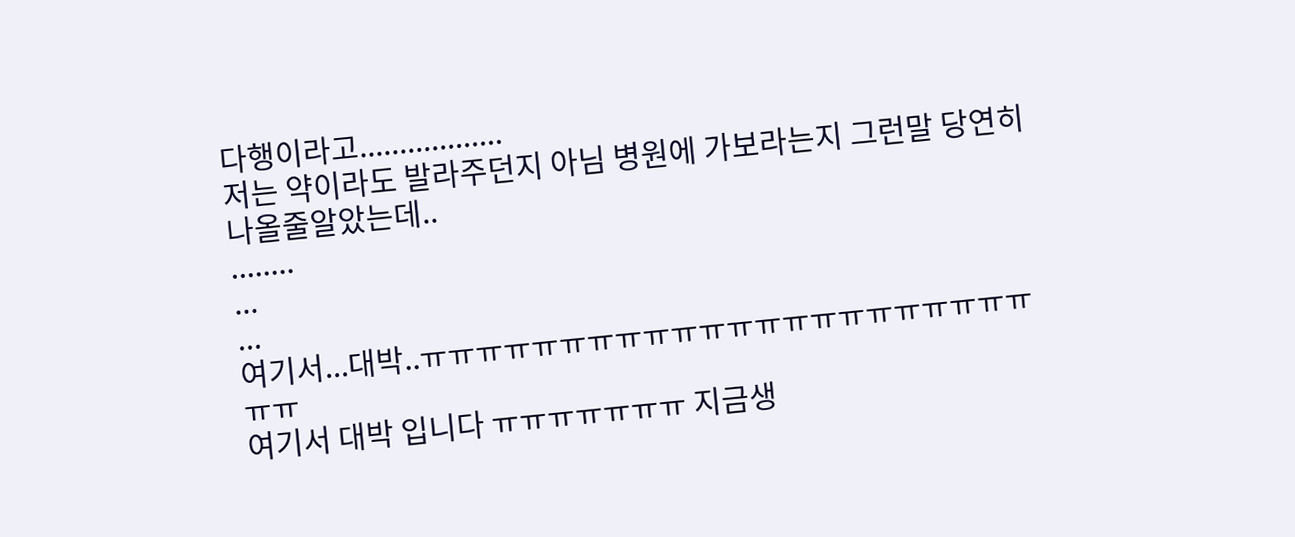다행이라고..................
저는 약이라도 발라주던지 아님 병원에 가보라는지 그런말 당연히
나올줄알았는데..
........
...
...
여기서...대박..ㅠㅠㅠㅠㅠㅠㅠㅠㅠㅠㅠㅠㅠㅠㅠㅠㅠㅠㅠㅠㅠㅠㅠㅠ
여기서 대박 입니다 ㅠㅠㅠㅠㅠㅠㅠ 지금생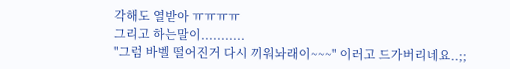각해도 열받아 ㅠㅠㅠㅠ
그리고 하는말이...........
"그럼 바벨 떨어진거 다시 끼워놔래이~~~" 이러고 드가버리네요..;;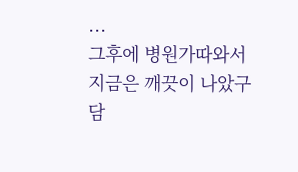...
그후에 병원가따와서 지금은 깨끗이 나았구
담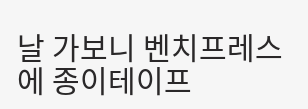날 가보니 벤치프레스에 종이테이프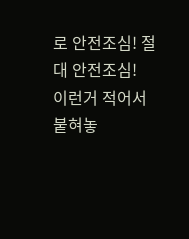로 안전조심! 절대 안전조심!
이런거 적어서 붙혀놓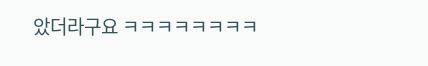았더라구요 ㅋㅋㅋㅋㅋㅋㅋㅋ